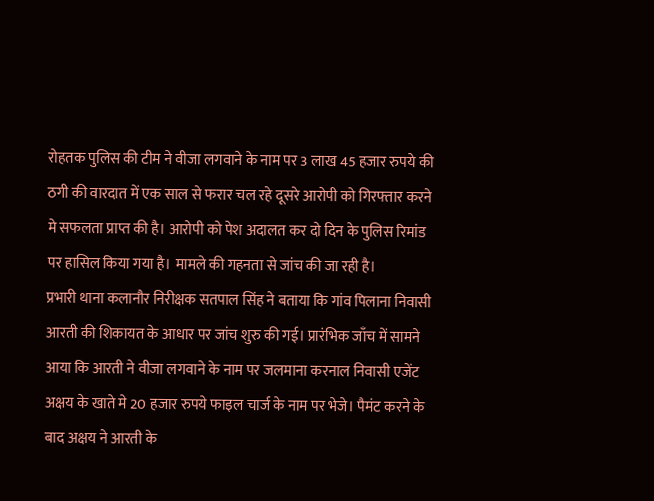रोहतक पुलिस की टीम ने वीजा लगवाने के नाम पर 3 लाख 45 हजार रुपये की ठगी की वारदात में एक साल से फरार चल रहे दूसरे आरोपी को गिरफ्तार करने मे सफलता प्राप्त की है। आरोपी को पेश अदालत कर दो दिन के पुलिस रिमांड पर हासिल किया गया है। मामले की गहनता से जांच की जा रही है।
प्रभारी थाना कलानौर निरीक्षक सतपाल सिंह ने बताया कि गांव पिलाना निवासी आरती की शिकायत के आधार पर जांच शुरु की गई। प्रारंभिक जाँच में सामने आया कि आरती ने वीजा लगवाने के नाम पर जलमाना करनाल निवासी एजेंट अक्षय के खाते मे 20 हजार रुपये फाइल चार्ज के नाम पर भेजे। पैमंट करने के बाद अक्षय ने आरती के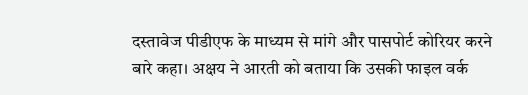दस्तावेज पीडीएफ के माध्यम से मांगे और पासपोर्ट कोरियर करने बारे कहा। अक्षय ने आरती को बताया कि उसकी फाइल वर्क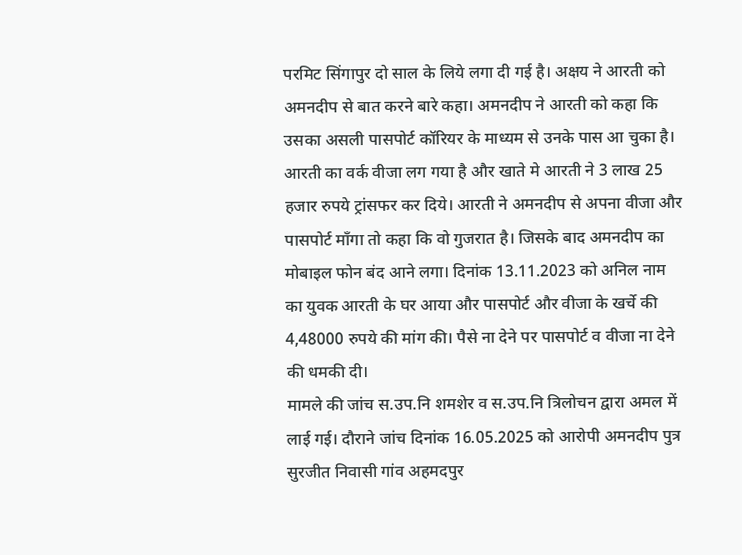परमिट सिंगापुर दो साल के लिये लगा दी गई है। अक्षय ने आरती को अमनदीप से बात करने बारे कहा। अमनदीप ने आरती को कहा कि उसका असली पासपोर्ट कॉरियर के माध्यम से उनके पास आ चुका है। आरती का वर्क वीजा लग गया है और खाते मे आरती ने 3 लाख 25 हजार रुपये ट्रांसफर कर दिये। आरती ने अमनदीप से अपना वीजा और पासपोर्ट मॉंगा तो कहा कि वो गुजरात है। जिसके बाद अमनदीप का मोबाइल फोन बंद आने लगा। दिनांक 13.11.2023 को अनिल नाम का युवक आरती के घर आया और पासपोर्ट और वीजा के खर्चे की 4,48000 रुपये की मांग की। पैसे ना देने पर पासपोर्ट व वीजा ना देने की धमकी दी।
मामले की जांच स.उप.नि शमशेर व स.उप.नि त्रिलोचन द्वारा अमल में लाई गई। दौराने जांच दिनांक 16.05.2025 को आरोपी अमनदीप पुत्र सुरजीत निवासी गांव अहमदपुर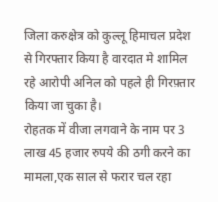जिला करुक्षेत्र को कुल्लू हिमाचल प्रदेश से गिरफ्तार किया है वारदात मे शामिल रहे आरोपी अनिल को पहले ही गिरफ़्तार किया जा चुका है।
रोहतक में वीजा लगवाने के नाम पर 3 लाख 45 हजार रुपये की ठगी करने का मामला,एक साल से फरार चल रहा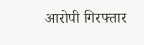आरोपी गिरफ्तार